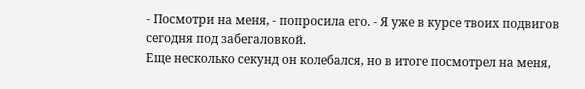- Посмотри на меня, - попросила его. - Я уже в курсе твоих подвигов сегодня под забегаловкой.
Еще несколько секунд он колебался, но в итоге посмотрел на меня,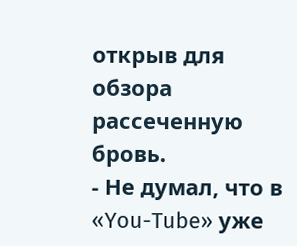открыв для обзора рассеченную бровь.
- Не думал, что в «You-Tube» уже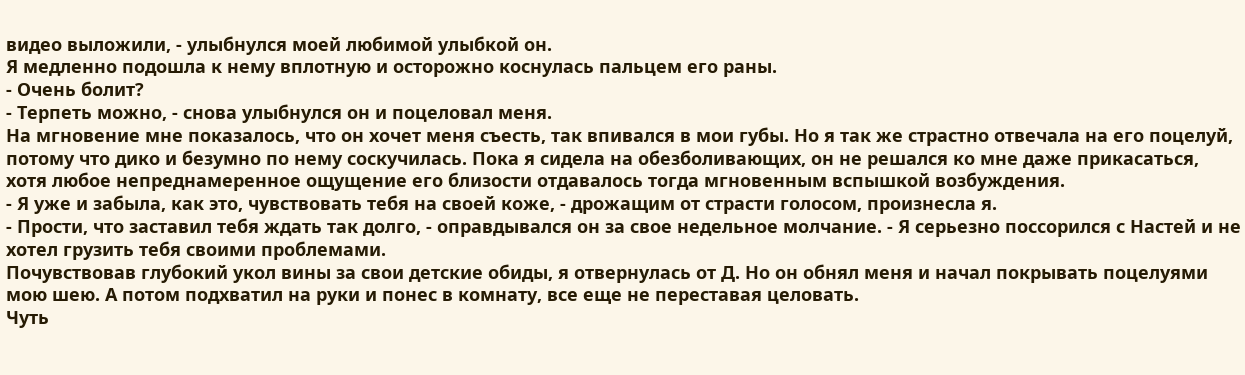видео выложили, - улыбнулся моей любимой улыбкой он.
Я медленно подошла к нему вплотную и осторожно коснулась пальцем его раны.
- Очень болит?
- Терпеть можно, - снова улыбнулся он и поцеловал меня.
На мгновение мне показалось, что он хочет меня съесть, так впивался в мои губы. Но я так же страстно отвечала на его поцелуй, потому что дико и безумно по нему соскучилась. Пока я сидела на обезболивающих, он не решался ко мне даже прикасаться, хотя любое непреднамеренное ощущение его близости отдавалось тогда мгновенным вспышкой возбуждения.
- Я уже и забыла, как это, чувствовать тебя на своей коже, - дрожащим от страсти голосом, произнесла я.
- Прости, что заставил тебя ждать так долго, - оправдывался он за свое недельное молчание. - Я серьезно поссорился с Настей и не хотел грузить тебя своими проблемами.
Почувствовав глубокий укол вины за свои детские обиды, я отвернулась от Д. Но он обнял меня и начал покрывать поцелуями мою шею. А потом подхватил на руки и понес в комнату, все еще не переставая целовать.
Чуть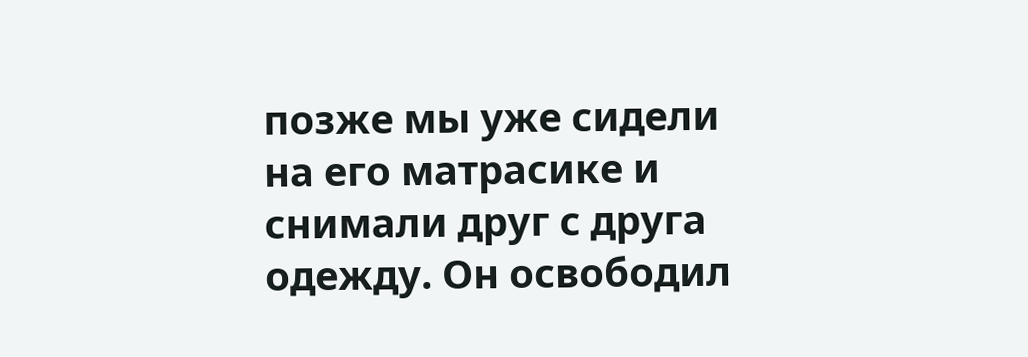позже мы уже сидели на его матрасике и снимали друг с друга одежду. Он освободил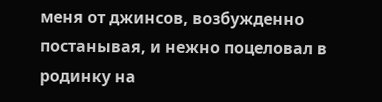меня от джинсов, возбужденно постанывая, и нежно поцеловал в родинку на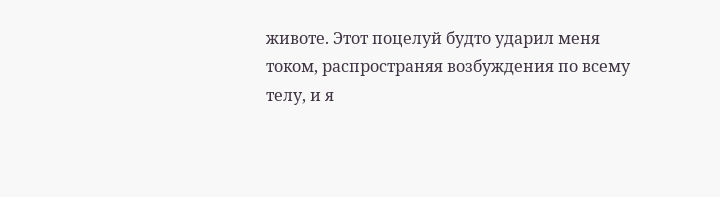животе. Этот поцелуй будто ударил меня током, распространяя возбуждения по всему телу, и я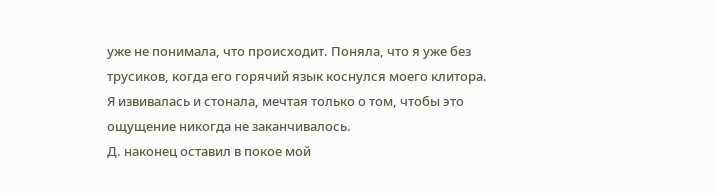уже не понимала, что происходит. Поняла, что я уже без трусиков, когда его горячий язык коснулся моего клитора. Я извивалась и стонала, мечтая только о том, чтобы это ощущение никогда не заканчивалось.
Д. наконец оставил в покое мой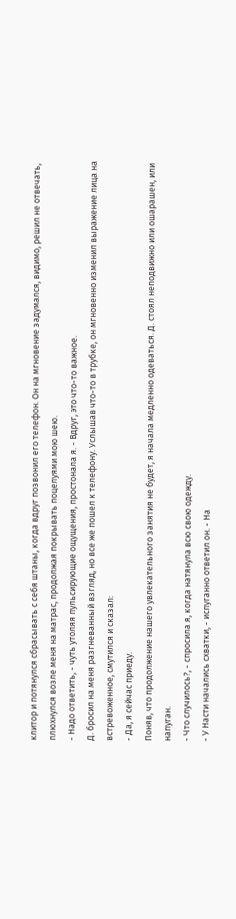клитор и потянулся сбрасывать с себя штаны, когда вдруг позвонил его телефон. Он на мгновение задумался, видимо, решил не отвечать, плюхнулся возле меня на матрас, продолжая покрывать поцелуями мою шею.
- Надо ответить, - чуть утоляя пульсирующие ощущения, простонала я. - Вдруг, это что-то важное.
Д. бросил на меня разгневанный взгляд, но все же пошел к телефону. Услышав что-то в трубке, он мгновенно изменил выражение лица на встревоженное, смутился и сказал:
- Да, я сейчас приеду.
Поняв, что продолжение нашего увлекательного занятия не будет, я начала медленно одеваться. Д. стоял неподвижно или ошарашен, или напуган.
- Что случилось?, - спросила я, когда натянула всю свою одежду.
- У Насти начались схватки, - испуганно ответил он. - На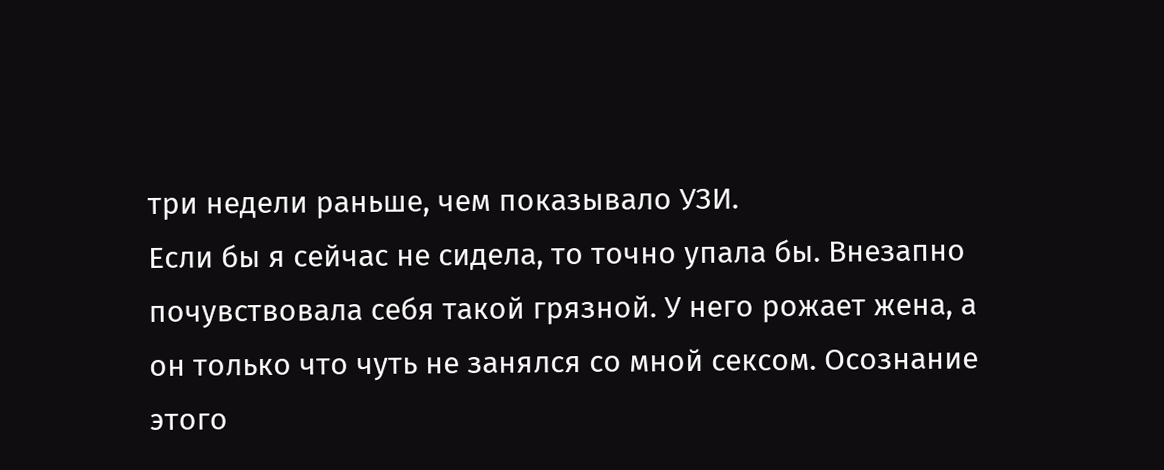три недели раньше, чем показывало УЗИ.
Если бы я сейчас не сидела, то точно упала бы. Внезапно почувствовала себя такой грязной. У него рожает жена, а он только что чуть не занялся со мной сексом. Осознание этого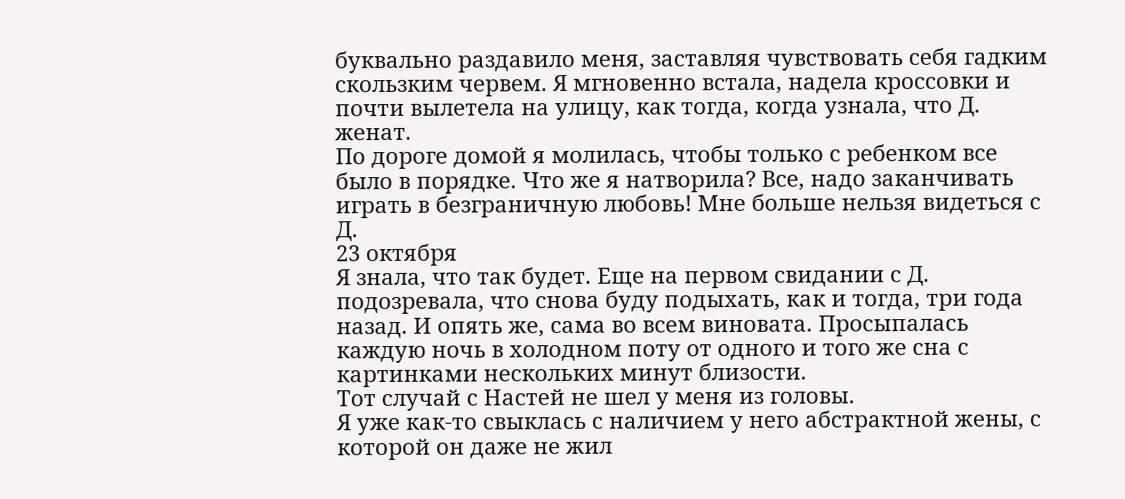буквально раздавило меня, заставляя чувствовать себя гадким скользким червем. Я мгновенно встала, надела кроссовки и почти вылетела на улицу, как тогда, когда узнала, что Д. женат.
По дороге домой я молилась, чтобы только с ребенком все было в порядке. Что же я натворила? Все, надо заканчивать играть в безграничную любовь! Мне больше нельзя видеться с Д.
23 октября
Я знала, что так будет. Еще на первом свидании с Д. подозревала, что снова буду подыхать, как и тогда, три года назад. И опять же, сама во всем виновата. Просыпалась каждую ночь в холодном поту от одного и того же сна с картинками нескольких минут близости.
Тот случай с Настей не шел у меня из головы.
Я уже как-то свыклась с наличием у него абстрактной жены, с которой он даже не жил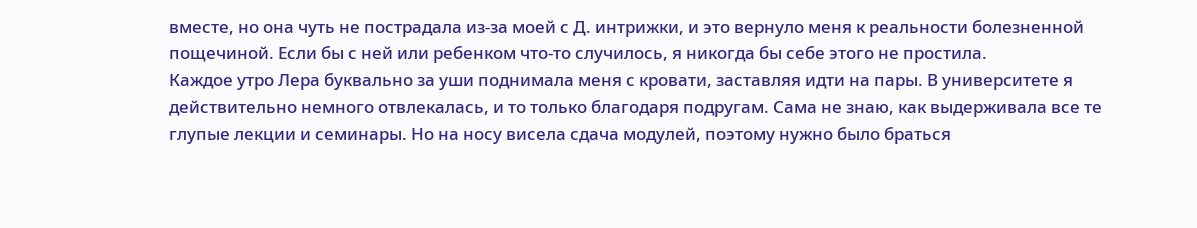вместе, но она чуть не пострадала из-за моей с Д. интрижки, и это вернуло меня к реальности болезненной пощечиной. Если бы с ней или ребенком что-то случилось, я никогда бы себе этого не простила.
Каждое утро Лера буквально за уши поднимала меня с кровати, заставляя идти на пары. В университете я действительно немного отвлекалась, и то только благодаря подругам. Сама не знаю, как выдерживала все те глупые лекции и семинары. Но на носу висела сдача модулей, поэтому нужно было браться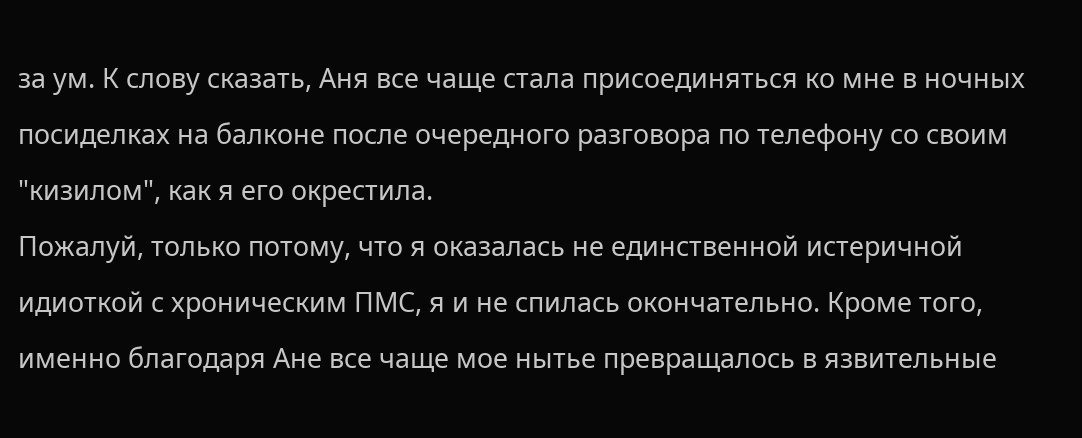за ум. К слову сказать, Аня все чаще стала присоединяться ко мне в ночных посиделках на балконе после очередного разговора по телефону со своим "кизилом", как я его окрестила.
Пожалуй, только потому, что я оказалась не единственной истеричной идиоткой с хроническим ПМС, я и не спилась окончательно. Кроме того, именно благодаря Ане все чаще мое нытье превращалось в язвительные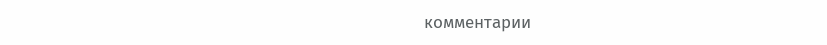комментарии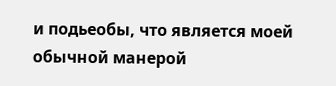и подьеобы, что является моей обычной манерой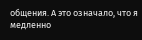общения. А это означало, что я медленно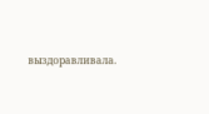выздоравливала.